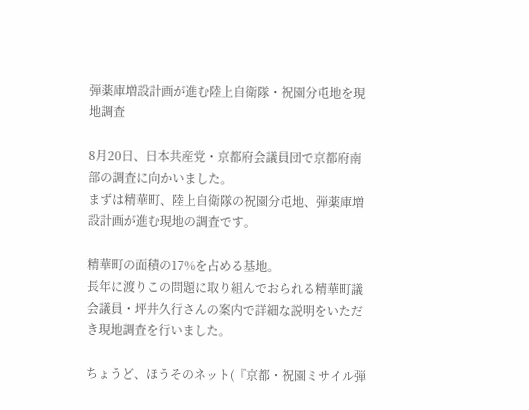弾薬庫増設計画が進む陸上自衛隊・祝園分屯地を現地調査

8月20日、日本共産党・京都府会議員団で京都府南部の調査に向かいました。
まずは精華町、陸上自衛隊の祝園分屯地、弾薬庫増設計画が進む現地の調査です。

精華町の面積の17%を占める基地。
長年に渡りこの問題に取り組んでおられる精華町議会議員・坪井久行さんの案内で詳細な説明をいただき現地調査を行いました。

ちょうど、ほうそのネット(『京都・祝園ミサイル弾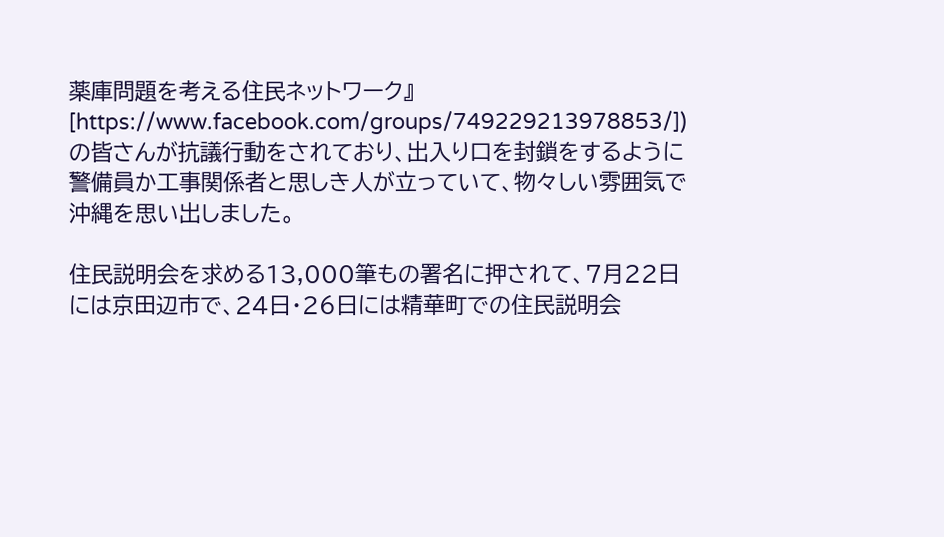薬庫問題を考える住民ネットワーク』[https://www.facebook.com/groups/749229213978853/])の皆さんが抗議行動をされており、出入り口を封鎖をするように警備員か工事関係者と思しき人が立っていて、物々しい雰囲気で沖縄を思い出しました。

住民説明会を求める13,000筆もの署名に押されて、7月22日には京田辺市で、24日・26日には精華町での住民説明会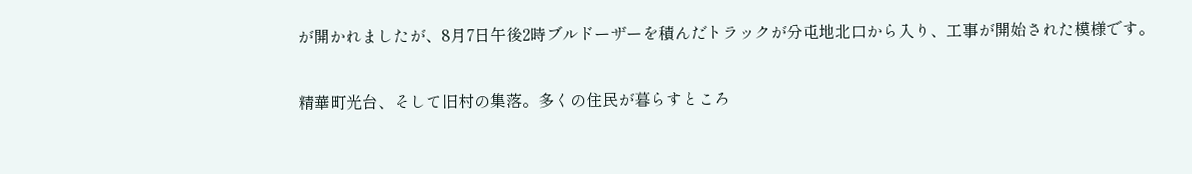が開かれましたが、8月7日午後2時ブルドーザーを積んだトラックが分屯地北口から入り、工事が開始された模様です。

精華町光台、そして旧村の集落。多くの住民が暮らすところ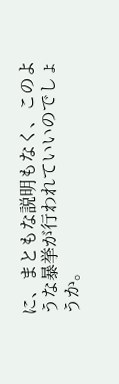に、まともな説明もなく、このような暴挙が行われていいのでしょうか。